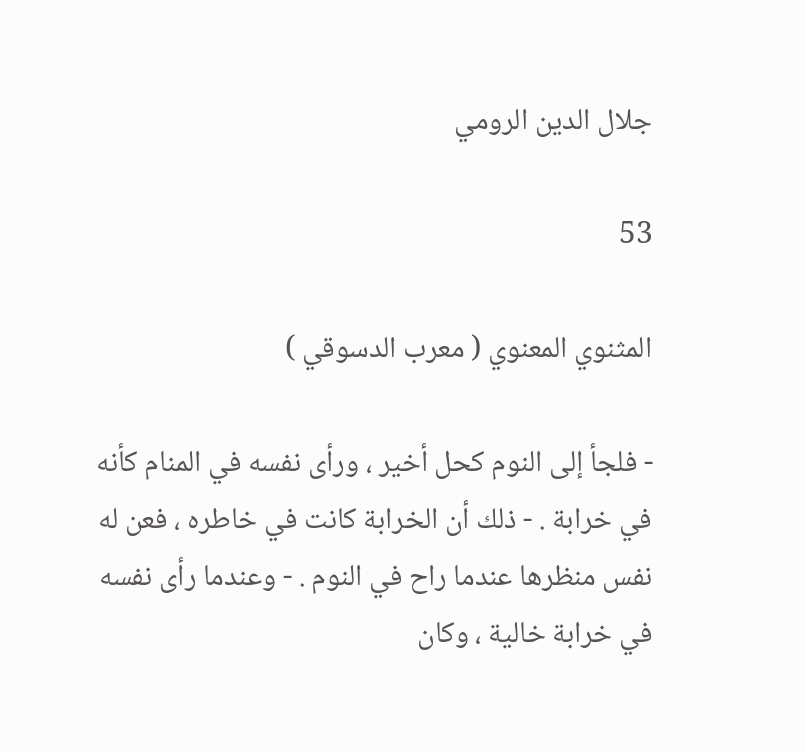جلال الدين الرومي

53

المثنوي المعنوي ( معرب الدسوقي )

- فلجأ إلى النوم كحل أخير ، ورأى نفسه في المنام كأنه في خرابة . - ذلك أن الخرابة كانت في خاطره ، فعن له نفس منظرها عندما راح في النوم . - وعندما رأى نفسه في خرابة خالية ، وكان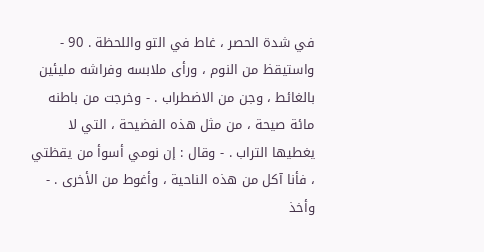في شدة الحصر ، غاط في التو واللحظة . 90 - واستيقظ من النوم ، ورأى ملابسه وفراشه مليئين بالغائط ، وجن من الاضطراب . - وخرجت من باطنه مائة صيحة ، من مثل هذه الفضيحة ، التي لا يغطيها التراب . - وقال : إن نومي أسوأ من يقظتي ، فأنا آكل من هذه الناحية ، وأغوط من الأخرى . - وأخذ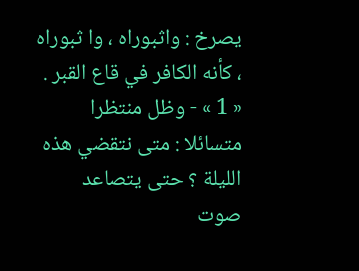يصرخ : واثبوراه ، وا ثبوراه ، كأنه الكافر في قاع القبر . « 1 » - وظل منتظرا متسائلا : متى نتقضي هذه الليلة ؟ حتى يتصاعد صوت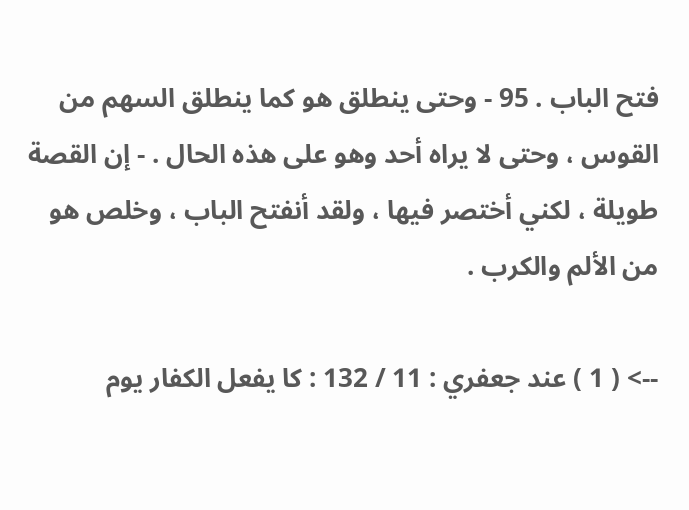فتح الباب . 95 - وحتى ينطلق هو كما ينطلق السهم من القوس ، وحتى لا يراه أحد وهو على هذه الحال . - إن القصة طويلة ، لكني أختصر فيها ، ولقد أنفتح الباب ، وخلص هو من الألم والكرب .

--> ( 1 ) عند جعفري : 11 / 132 : كا يفعل الكفار يوم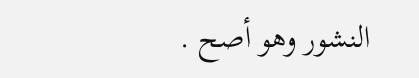النشور وهو أصح .